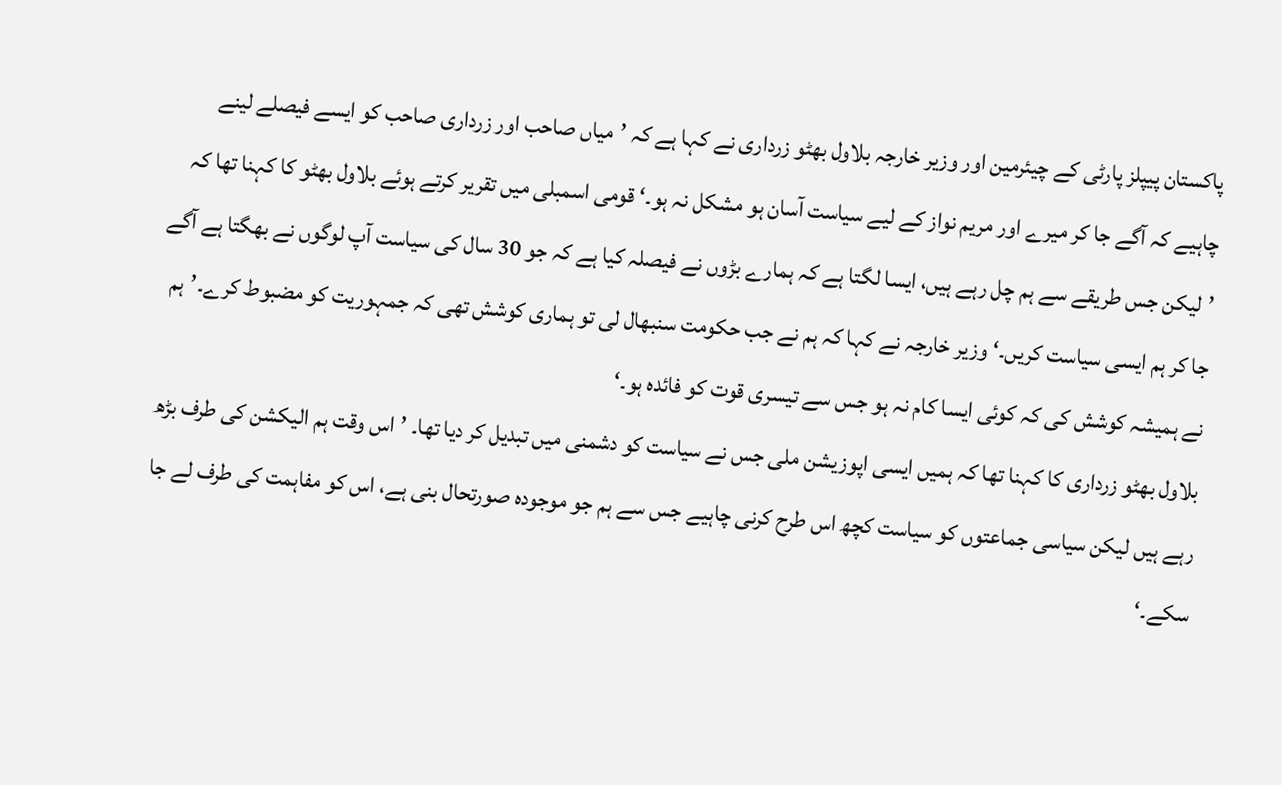پاکستان پیپلز پارٹی کے چیئرمین اور وزیر خارجہ بلاول بھٹو زرداری نے کہا ہے کہ ’میاں صاحب اور زرداری صاحب کو ایسے فیصلے لینے چاہیے کہ آگے جا کر میرے اور مریم نواز کے لیے سیاست آسان ہو مشکل نہ ہو۔‘ قومی اسمبلی میں تقریر کرتے ہوئے بلاول بھٹو کا کہنا تھا کہ ’لیکن جس طریقے سے ہم چل رہے ہیں، ایسا لگتا ہے کہ ہمارے بڑوں نے فیصلہ کیا ہے کہ جو 30 سال کی سیاست آپ لوگوں نے بھگتا ہے آگے جا کر ہم ایسی سیاست کریں۔‘ وزیر خارجہ نے کہا کہ ہم نے جب حکومت سنبھال لی تو ہماری کوشش تھی کہ جمہوریت کو مضبوط کرے۔’ہم نے ہمیشہ کوشش کی کہ کوئی ایسا کام نہ ہو جس سے تیسری قوت کو فائدہ ہو۔‘
بلاول بھٹو زرداری کا کہنا تھا کہ ہمیں ایسی اپوزیشن ملی جس نے سیاست کو دشمنی میں تبدیل کر دیا تھا۔ ’اس وقت ہم الیکشن کی طرف بڑھ رہے ہیں لیکن سیاسی جماعتوں کو سیاست کچھ اس طرح کرنی چاہیے جس سے ہم جو موجودہ صورتحال بنی ہے، اس کو مفاہمت کی طرف لے جا سکے۔‘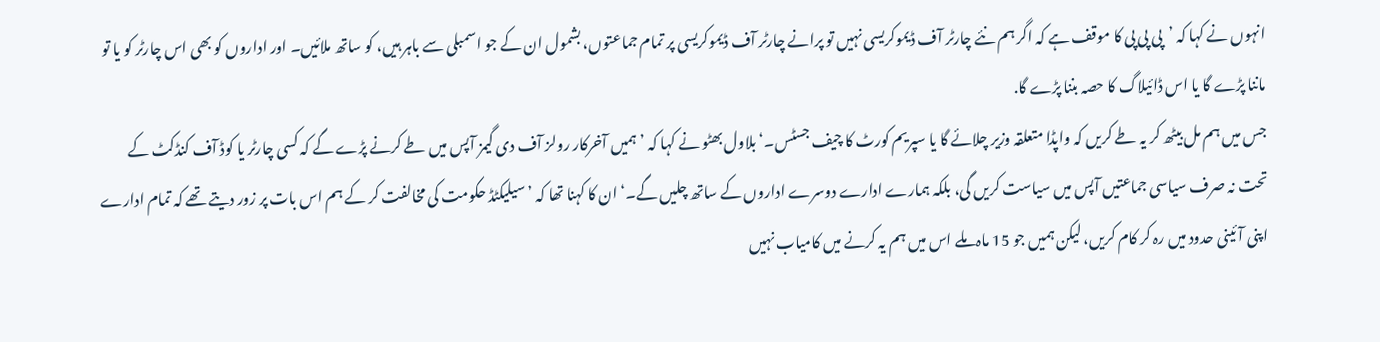انہوں نے کہا کہ ’پی پی پی کا موقف ہے کہ اگر ہم نئے چارٹر آف ڈیموکریسی نہیں تو پرانے چارٹر آف ڈیموکریسی پر تمام جماعتوں، بشمول ان کے جو اسمبلی سے باہر ہیں، کو ساتھ ملائیں۔ اور اداروں کو بھی اس چارٹر کو یا تو ماننا پڑے گا یا اس ڈائیلاگ کا حصہ بننا پڑے گا.
جس میں ہم مل بیٹھ کر یہ طے کریں کہ واپڈا متعلقہ وزیر چلائے گا یا سپریم کورٹ کا چیف جسٹس۔‘ بلاول بھٹو نے کہا کہ ’ہمیں آخرکار رولز آف دی گیمز آپس میں طے کرنے پڑے گے کہ کسی چارٹر یا کوڈ آف کنڈکٹ کے تحت نہ صرف سیاسی جماعتیں آپس میں سیاست کریں گی، بلکہ ہمارے ادارے دوسرے اداروں کے ساتھ چلیں گے۔‘ ان کا کہنا تھا کہ ’سیلیکٹڈ حکومت کی مخالفت کر کے ہم اس بات پر زور دیتے تھے کہ تمام ادارے اپنی آئینی حدود میں رہ کر کام کریں، لیکن ہمیں جو 15 ماہ ملے اس میں ہم یہ کرنے میں کامیاب نہیں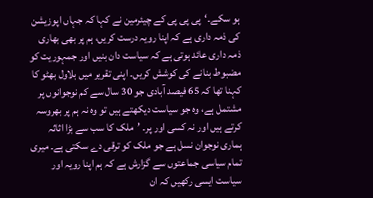ہو سکے۔‘پی پی پی کے چیئرمین نے کہا کہ جہاں اپوزیشن کی ذمہ داری ہے کہ اپنا رویہ درست کریں، ہم پر بھی بھاری ذمہ داری عائد ہوتی ہے کہ سیاست دان بنیں اور جمہوریت کو مضبوط بنانے کی کوشش کریں۔ اپنی تقریر میں بلاول بھٹو کا کہنا تھا کہ 65 فیصد آبادی جو 30 سال سے کم نوجوانوں پر مشتمل ہے، وہ جو سیاست دیکھتے ہیں تو وہ نہ ہم پر بھروسہ کرتے ہیں اور نہ کسی اور پر۔ ’ملک کا سب سے بڑا اثاثہ ہماری نوجوان نسل ہے جو ملک کو ترقی دے سکتی ہے۔ میری تمام سیاسی جماعتوں سے گزارش ہے کہ ہم اپنا رویہ اور سیاست ایسی رکھیں کہ ان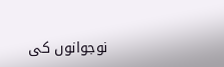نوجوانوں کی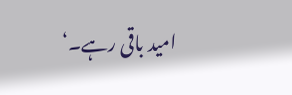امید باقی رہے۔‘